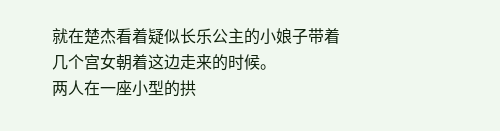就在楚杰看着疑似长乐公主的小娘子带着几个宫女朝着这边走来的时候。
两人在一座小型的拱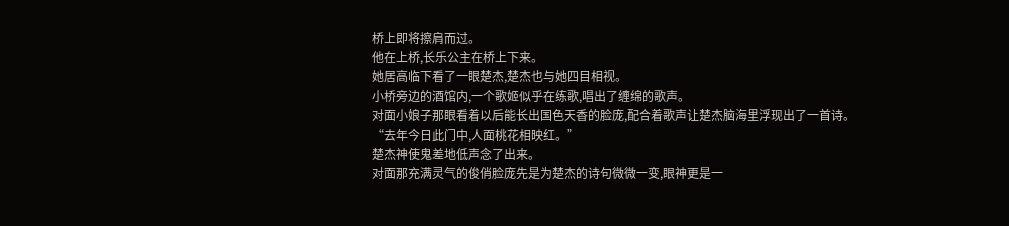桥上即将擦肩而过。
他在上桥,长乐公主在桥上下来。
她居高临下看了一眼楚杰,楚杰也与她四目相视。
小桥旁边的酒馆内,一个歌姬似乎在练歌,唱出了缠绵的歌声。
对面小娘子那眼看着以后能长出国色天香的脸庞,配合着歌声让楚杰脑海里浮现出了一首诗。
“去年今日此门中,人面桃花相映红。”
楚杰神使鬼差地低声念了出来。
对面那充满灵气的俊俏脸庞先是为楚杰的诗句微微一变,眼神更是一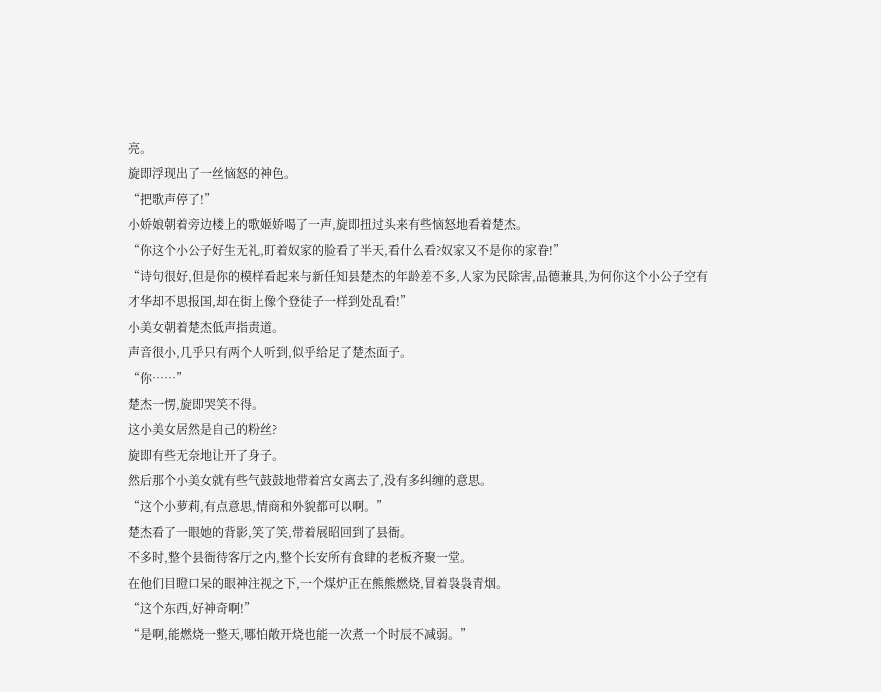亮。
旋即浮现出了一丝恼怒的神色。
“把歌声停了!”
小娇娘朝着旁边楼上的歌姬娇喝了一声,旋即扭过头来有些恼怒地看着楚杰。
“你这个小公子好生无礼,盯着奴家的脸看了半天,看什么看?奴家又不是你的家眷!”
“诗句很好,但是你的模样看起来与新任知县楚杰的年龄差不多,人家为民除害,品德兼具,为何你这个小公子空有才华却不思报国,却在街上像个登徒子一样到处乱看!”
小美女朝着楚杰低声指责道。
声音很小,几乎只有两个人听到,似乎给足了楚杰面子。
“你……”
楚杰一愣,旋即哭笑不得。
这小美女居然是自己的粉丝?
旋即有些无奈地让开了身子。
然后那个小美女就有些气鼓鼓地带着宫女离去了,没有多纠缠的意思。
“这个小萝莉,有点意思,情商和外貌都可以啊。”
楚杰看了一眼她的背影,笑了笑,带着展昭回到了县衙。
不多时,整个县衙待客厅之内,整个长安所有食肆的老板齐聚一堂。
在他们目瞪口呆的眼神注视之下,一个煤炉正在熊熊燃烧,冒着袅袅青烟。
“这个东西,好神奇啊!”
“是啊,能燃烧一整天,哪怕敞开烧也能一次煮一个时辰不减弱。”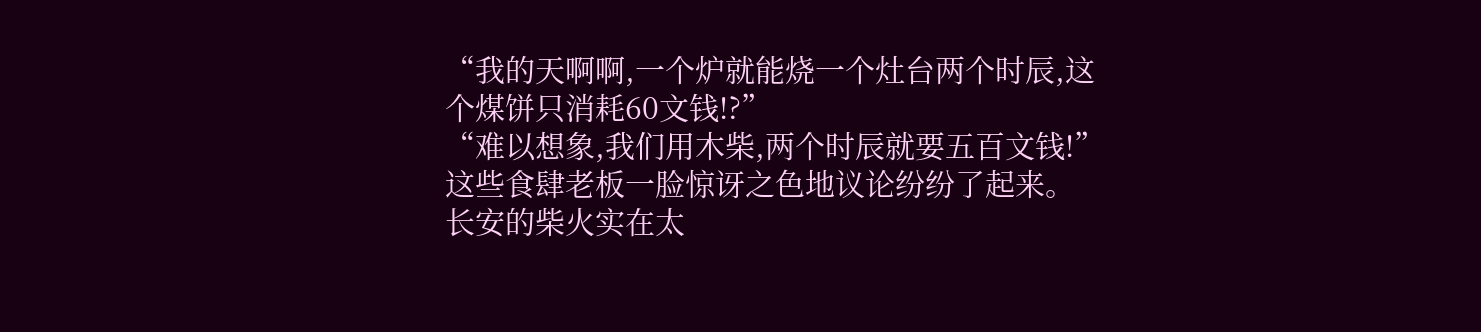“我的天啊啊,一个炉就能烧一个灶台两个时辰,这个煤饼只消耗60文钱!?”
“难以想象,我们用木柴,两个时辰就要五百文钱!”
这些食肆老板一脸惊讶之色地议论纷纷了起来。
长安的柴火实在太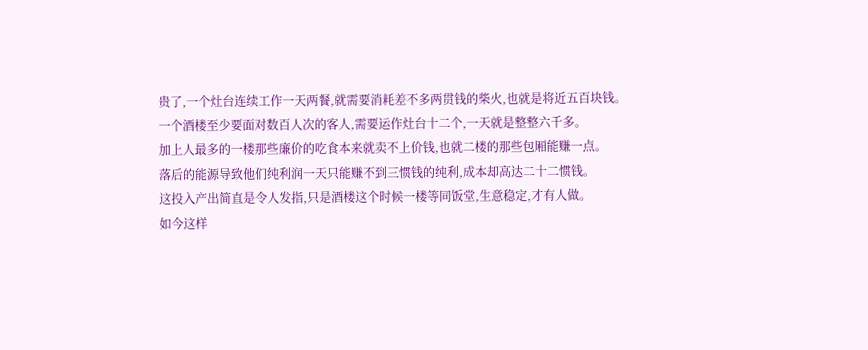贵了,一个灶台连续工作一天两餐,就需要消耗差不多两贯钱的柴火,也就是将近五百块钱。
一个酒楼至少要面对数百人次的客人,需要运作灶台十二个,一天就是整整六千多。
加上人最多的一楼那些廉价的吃食本来就卖不上价钱,也就二楼的那些包厢能赚一点。
落后的能源导致他们纯利润一天只能赚不到三惯钱的纯利,成本却高达二十二惯钱。
这投入产出简直是令人发指,只是酒楼这个时候一楼等同饭堂,生意稳定,才有人做。
如今这样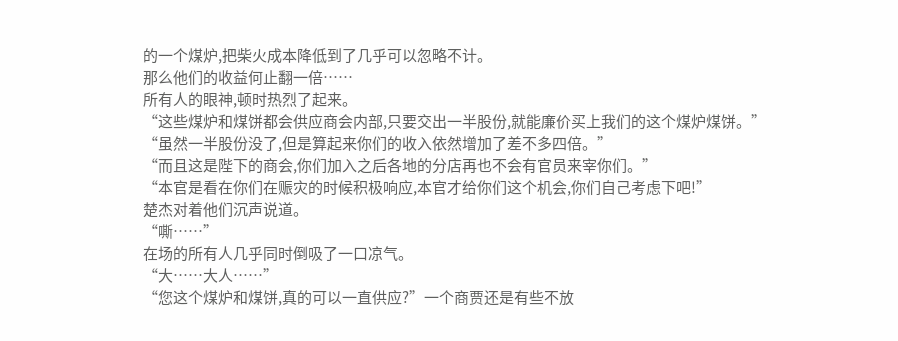的一个煤炉,把柴火成本降低到了几乎可以忽略不计。
那么他们的收益何止翻一倍……
所有人的眼神,顿时热烈了起来。
“这些煤炉和煤饼都会供应商会内部,只要交出一半股份,就能廉价买上我们的这个煤炉煤饼。”
“虽然一半股份没了,但是算起来你们的收入依然增加了差不多四倍。”
“而且这是陛下的商会,你们加入之后各地的分店再也不会有官员来宰你们。”
“本官是看在你们在赈灾的时候积极响应,本官才给你们这个机会,你们自己考虑下吧!”
楚杰对着他们沉声说道。
“嘶……”
在场的所有人几乎同时倒吸了一口凉气。
“大……大人……”
“您这个煤炉和煤饼,真的可以一直供应?”一个商贾还是有些不放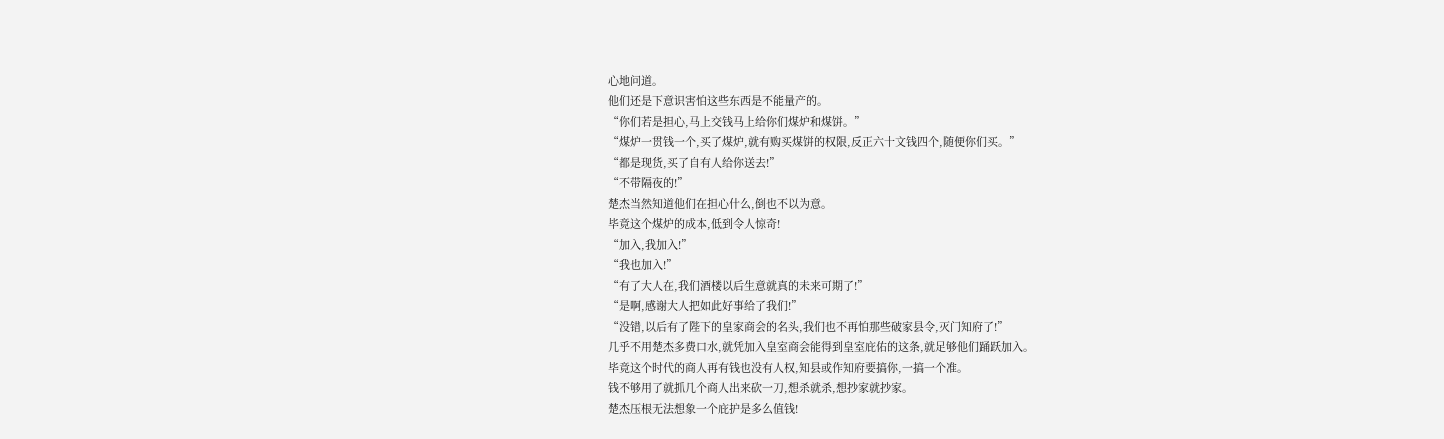心地问道。
他们还是下意识害怕这些东西是不能量产的。
“你们若是担心,马上交钱马上给你们煤炉和煤饼。”
“煤炉一贯钱一个,买了煤炉,就有购买煤饼的权限,反正六十文钱四个,随便你们买。”
“都是现货,买了自有人给你送去!”
“不带隔夜的!”
楚杰当然知道他们在担心什么,倒也不以为意。
毕竟这个煤炉的成本,低到令人惊奇!
“加入,我加入!”
“我也加入!”
“有了大人在,我们酒楼以后生意就真的未来可期了!”
“是啊,感谢大人把如此好事给了我们!”
“没错,以后有了陛下的皇家商会的名头,我们也不再怕那些破家县令,灭门知府了!”
几乎不用楚杰多费口水,就凭加入皇室商会能得到皇室庇佑的这条,就足够他们踊跃加入。
毕竟这个时代的商人再有钱也没有人权,知县或作知府要搞你,一搞一个准。
钱不够用了就抓几个商人出来砍一刀,想杀就杀,想抄家就抄家。
楚杰压根无法想象一个庇护是多么值钱!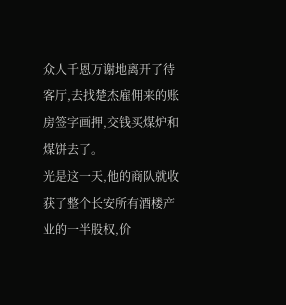众人千恩万谢地离开了待客厅,去找楚杰雇佣来的账房签字画押,交钱买煤炉和煤饼去了。
光是这一天,他的商队就收获了整个长安所有酒楼产业的一半股权,价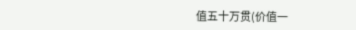值五十万贯(价值一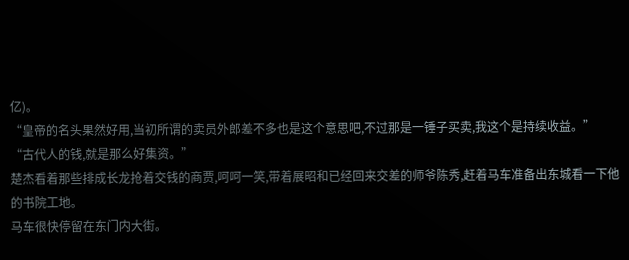亿)。
“皇帝的名头果然好用,当初所谓的卖员外郎差不多也是这个意思吧,不过那是一锤子买卖,我这个是持续收益。”
“古代人的钱,就是那么好集资。”
楚杰看着那些排成长龙抢着交钱的商贾,呵呵一笑,带着展昭和已经回来交差的师爷陈秀,赶着马车准备出东城看一下他的书院工地。
马车很快停留在东门内大街。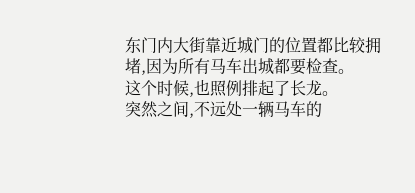东门内大街靠近城门的位置都比较拥堵,因为所有马车出城都要检查。
这个时候,也照例排起了长龙。
突然之间,不远处一辆马车的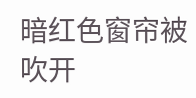暗红色窗帘被吹开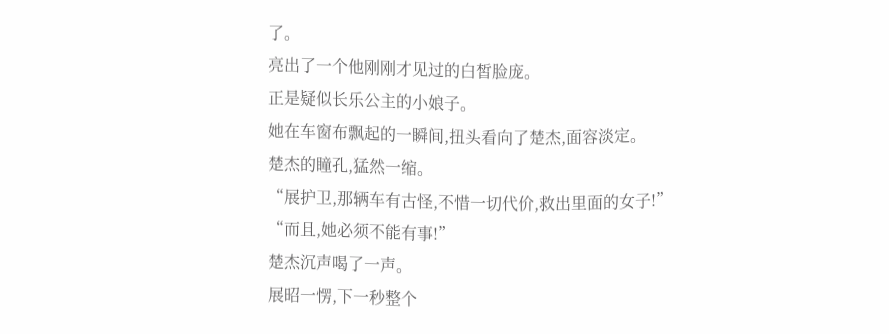了。
亮出了一个他刚刚才见过的白皙脸庞。
正是疑似长乐公主的小娘子。
她在车窗布飘起的一瞬间,扭头看向了楚杰,面容淡定。
楚杰的瞳孔,猛然一缩。
“展护卫,那辆车有古怪,不惜一切代价,救出里面的女子!”
“而且,她必须不能有事!”
楚杰沉声喝了一声。
展昭一愣,下一秒整个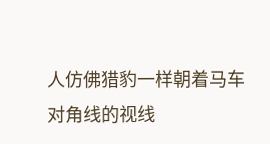人仿佛猎豹一样朝着马车对角线的视线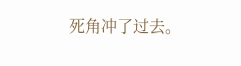死角冲了过去。